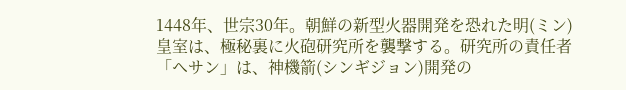1448年、世宗30年。朝鮮の新型火器開発を恐れた明(ミン)皇室は、極秘裏に火砲研究所を襲撃する。研究所の責任者「ヘサン」は、神機箭(シンギジョン)開発の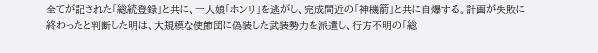全てが記された「総統登録」と共に、一人娘「ホンリ」を逃がし、完成間近の「神機箭」と共に自爆する。計画が失敗に終わったと判断した明は、大規模な使節団に偽装した武装勢力を派遣し、行方不明の「総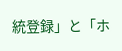統登録」と「ホ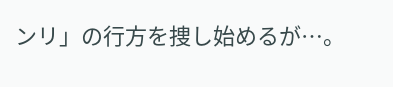ンリ」の行方を捜し始めるが…。